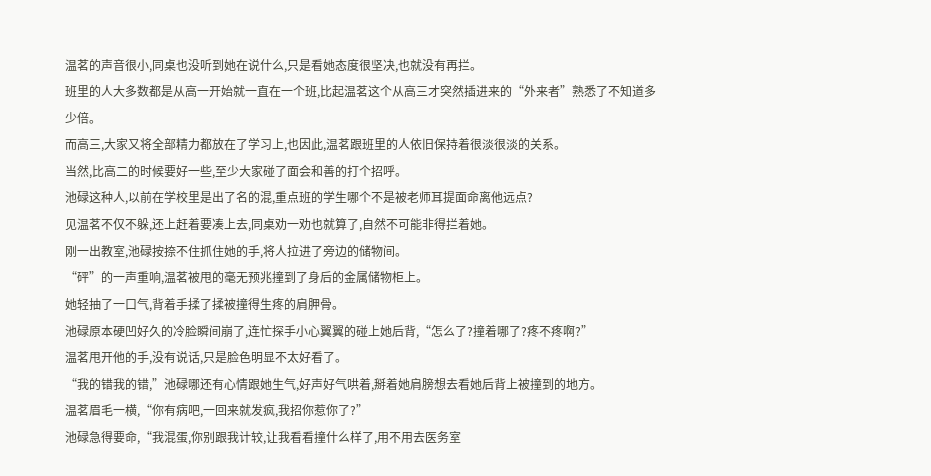温茗的声音很小,同桌也没听到她在说什么,只是看她态度很坚决,也就没有再拦。
班里的人大多数都是从高一开始就一直在一个班,比起温茗这个从高三才突然插进来的“外来者”熟悉了不知道多少倍。
而高三,大家又将全部精力都放在了学习上,也因此,温茗跟班里的人依旧保持着很淡很淡的关系。
当然,比高二的时候要好一些,至少大家碰了面会和善的打个招呼。
池碌这种人,以前在学校里是出了名的混,重点班的学生哪个不是被老师耳提面命离他远点?
见温茗不仅不躲,还上赶着要凑上去,同桌劝一劝也就算了,自然不可能非得拦着她。
刚一出教室,池碌按捺不住抓住她的手,将人拉进了旁边的储物间。
“砰”的一声重响,温茗被甩的毫无预兆撞到了身后的金属储物柜上。
她轻抽了一口气,背着手揉了揉被撞得生疼的肩胛骨。
池碌原本硬凹好久的冷脸瞬间崩了,连忙探手小心翼翼的碰上她后背,“怎么了?撞着哪了?疼不疼啊?”
温茗甩开他的手,没有说话,只是脸色明显不太好看了。
“我的错我的错,”池碌哪还有心情跟她生气,好声好气哄着,掰着她肩膀想去看她后背上被撞到的地方。
温茗眉毛一横,“你有病吧,一回来就发疯,我招你惹你了?”
池碌急得要命,“我混蛋,你别跟我计较,让我看看撞什么样了,用不用去医务室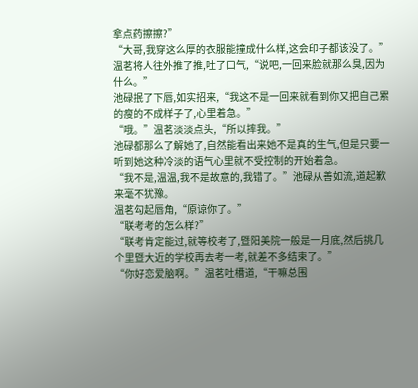拿点药擦擦?”
“大哥,我穿这么厚的衣服能撞成什么样,这会印子都该没了。”温茗将人往外推了推,吐了口气,“说吧,一回来脸就那么臭,因为什么。”
池碌抿了下唇,如实招来,“我这不是一回来就看到你又把自己累的瘦的不成样子了,心里着急。”
“哦。”温茗淡淡点头,“所以摔我。”
池碌都那么了解她了,自然能看出来她不是真的生气,但是只要一听到她这种冷淡的语气心里就不受控制的开始着急。
“我不是,温温,我不是故意的,我错了。”池碌从善如流,道起歉来毫不犹豫。
温茗勾起唇角,“原谅你了。”
“联考考的怎么样?”
“联考肯定能过,就等校考了,暨阳美院一般是一月底,然后挑几个里暨大近的学校再去考一考,就差不多结束了。”
“你好恋爱脑啊。”温茗吐槽道,“干嘛总围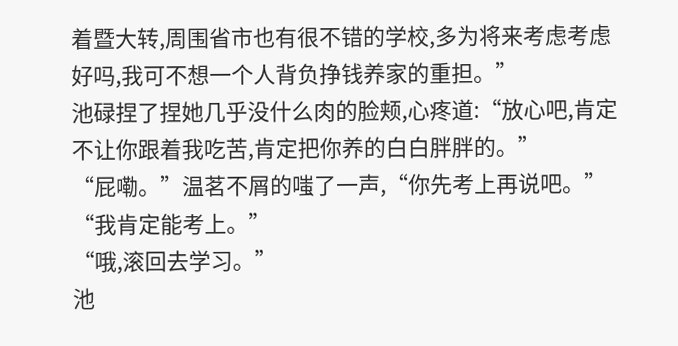着暨大转,周围省市也有很不错的学校,多为将来考虑考虑好吗,我可不想一个人背负挣钱养家的重担。”
池碌捏了捏她几乎没什么肉的脸颊,心疼道:“放心吧,肯定不让你跟着我吃苦,肯定把你养的白白胖胖的。”
“屁嘞。”温茗不屑的嗤了一声,“你先考上再说吧。”
“我肯定能考上。”
“哦,滚回去学习。”
池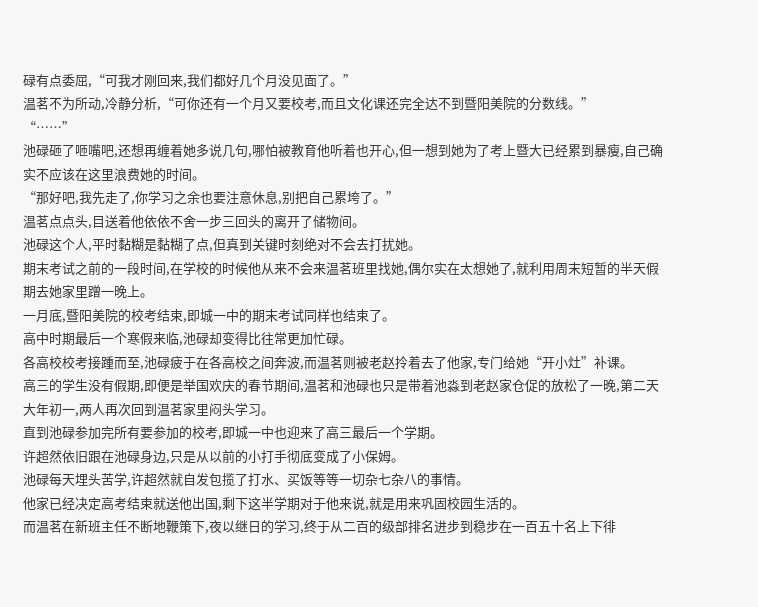碌有点委屈,“可我才刚回来,我们都好几个月没见面了。”
温茗不为所动,冷静分析,“可你还有一个月又要校考,而且文化课还完全达不到暨阳美院的分数线。”
“……”
池碌砸了咂嘴吧,还想再缠着她多说几句,哪怕被教育他听着也开心,但一想到她为了考上暨大已经累到暴瘦,自己确实不应该在这里浪费她的时间。
“那好吧,我先走了,你学习之余也要注意休息,别把自己累垮了。”
温茗点点头,目送着他依依不舍一步三回头的离开了储物间。
池碌这个人,平时黏糊是黏糊了点,但真到关键时刻绝对不会去打扰她。
期末考试之前的一段时间,在学校的时候他从来不会来温茗班里找她,偶尔实在太想她了,就利用周末短暂的半天假期去她家里蹭一晚上。
一月底,暨阳美院的校考结束,即城一中的期末考试同样也结束了。
高中时期最后一个寒假来临,池碌却变得比往常更加忙碌。
各高校校考接踵而至,池碌疲于在各高校之间奔波,而温茗则被老赵拎着去了他家,专门给她“开小灶”补课。
高三的学生没有假期,即便是举国欢庆的春节期间,温茗和池碌也只是带着池淼到老赵家仓促的放松了一晚,第二天大年初一,两人再次回到温茗家里闷头学习。
直到池碌参加完所有要参加的校考,即城一中也迎来了高三最后一个学期。
许超然依旧跟在池碌身边,只是从以前的小打手彻底变成了小保姆。
池碌每天埋头苦学,许超然就自发包揽了打水、买饭等等一切杂七杂八的事情。
他家已经决定高考结束就送他出国,剩下这半学期对于他来说,就是用来巩固校园生活的。
而温茗在新班主任不断地鞭策下,夜以继日的学习,终于从二百的级部排名进步到稳步在一百五十名上下徘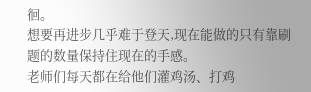徊。
想要再进步几乎难于登天,现在能做的只有靠刷题的数量保持住现在的手感。
老师们每天都在给他们灌鸡汤、打鸡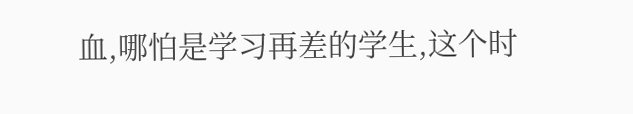血,哪怕是学习再差的学生,这个时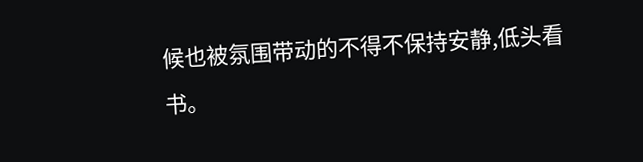候也被氛围带动的不得不保持安静,低头看书。